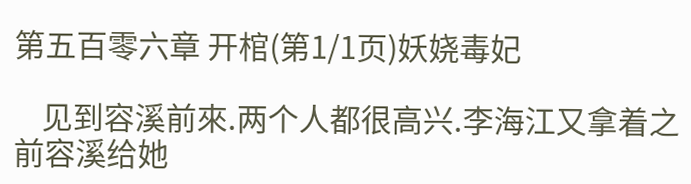第五百零六章 开棺(第1/1页)妖娆毒妃

    见到容溪前來.两个人都很高兴.李海江又拿着之前容溪给她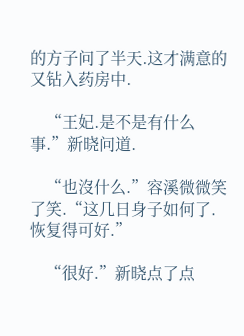的方子问了半天.这才满意的又钻入药房中.

    “王妃.是不是有什么事.”新晓问道.

    “也沒什么.”容溪微微笑了笑.“这几日身子如何了.恢复得可好.”

    “很好.”新晓点了点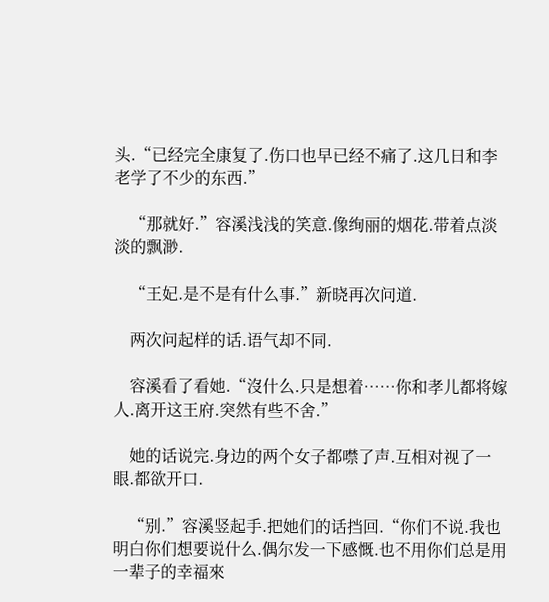头.“已经完全康复了.伤口也早已经不痛了.这几日和李老学了不少的东西.”

    “那就好.”容溪浅浅的笑意.像绚丽的烟花.带着点淡淡的飘渺.

    “王妃.是不是有什么事.”新晓再次问道.

    两次问起样的话.语气却不同.

    容溪看了看她.“沒什么.只是想着……你和孝儿都将嫁人.离开这王府.突然有些不舍.”

    她的话说完.身边的两个女子都噤了声.互相对视了一眼.都欲开口.

    “别.”容溪竖起手.把她们的话挡回.“你们不说.我也明白你们想要说什么.偶尔发一下感慨.也不用你们总是用一辈子的幸福來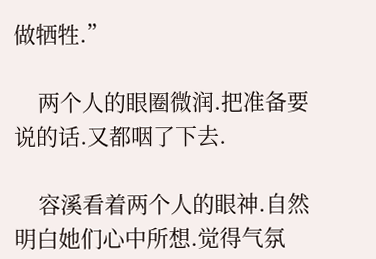做牺牲.”

    两个人的眼圈微润.把准备要说的话.又都咽了下去.

    容溪看着两个人的眼神.自然明白她们心中所想.觉得气氛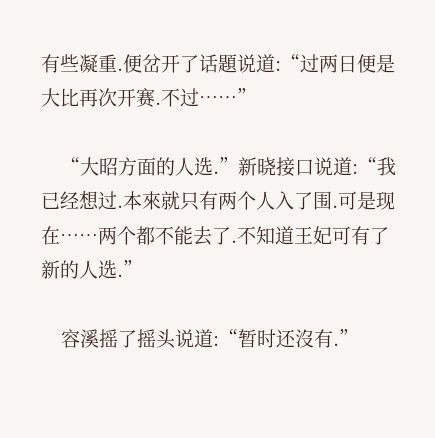有些凝重.便岔开了话題说道:“过两日便是大比再次开赛.不过……”

    “大昭方面的人选.”新晓接口说道:“我已经想过.本來就只有两个人入了围.可是现在……两个都不能去了.不知道王妃可有了新的人选.”

    容溪摇了摇头说道:“暂时还沒有.”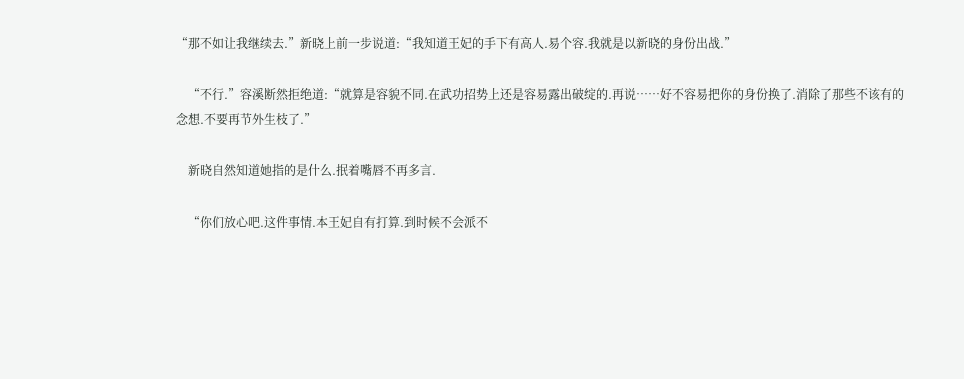“那不如让我继续去.”新晓上前一步说道:“我知道王妃的手下有高人.易个容.我就是以新晓的身份出战.”

    “不行.”容溪断然拒绝道:“就算是容貌不同.在武功招势上还是容易露出破绽的.再说……好不容易把你的身份换了.消除了那些不该有的念想.不要再节外生枝了.”

    新晓自然知道她指的是什么.抿着嘴唇不再多言.

    “你们放心吧.这件事情.本王妃自有打算.到时候不会派不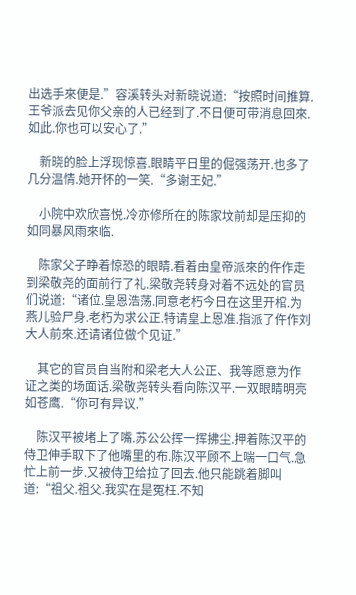出选手來便是.”容溪转头对新晓说道:“按照时间推算.王爷派去见你父亲的人已经到了.不日便可带消息回來.如此.你也可以安心了.”

    新晓的脸上浮现惊喜.眼睛平日里的倔强荡开.也多了几分温情.她开怀的一笑.“多谢王妃.”

    小院中欢欣喜悦.冷亦修所在的陈家坟前却是压抑的如同暴风雨來临.

    陈家父子睁着惊恐的眼睛.看着由皇帝派來的仵作走到梁敬尧的面前行了礼.梁敬尧转身对着不远处的官员们说道:“诸位.皇恩浩荡.同意老朽今日在这里开棺.为燕儿验尸身.老朽为求公正.特请皇上恩准.指派了仵作刘大人前來.还请诸位做个见证.”

    其它的官员自当附和梁老大人公正、我等愿意为作证之类的场面话.梁敬尧转头看向陈汉平.一双眼睛明亮如苍鹰.“你可有异议.”

    陈汉平被堵上了嘴.苏公公挥一挥拂尘.押着陈汉平的侍卫伸手取下了他嘴里的布.陈汉平顾不上喘一口气.急忙上前一步.又被侍卫给拉了回去.他只能跳着脚叫道:“祖父.祖父.我实在是冤枉.不知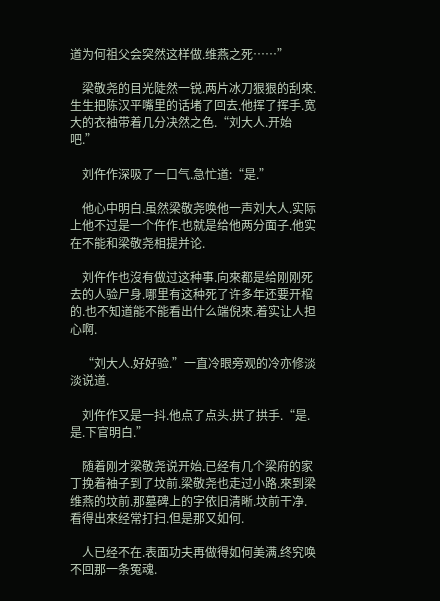道为何祖父会突然这样做.维燕之死……”

    梁敬尧的目光陡然一锐.两片冰刀狠狠的刮來.生生把陈汉平嘴里的话堵了回去.他挥了挥手.宽大的衣袖带着几分决然之色.“刘大人.开始吧.”

    刘仵作深吸了一口气.急忙道:“是.”

    他心中明白.虽然梁敬尧唤他一声刘大人.实际上他不过是一个仵作.也就是给他两分面子.他实在不能和梁敬尧相提并论.

    刘仵作也沒有做过这种事.向來都是给刚刚死去的人验尸身.哪里有这种死了许多年还要开棺的.也不知道能不能看出什么端倪來.着实让人担心啊.

    “刘大人.好好验.”一直冷眼旁观的冷亦修淡淡说道.

    刘仵作又是一抖.他点了点头.拱了拱手.“是.是.下官明白.”

    随着刚才梁敬尧说开始.已经有几个梁府的家丁挽着袖子到了坟前.梁敬尧也走过小路.來到梁维燕的坟前.那墓碑上的字依旧清晰.坟前干净.看得出來经常打扫.但是那又如何.

    人已经不在.表面功夫再做得如何美满.终究唤不回那一条冤魂.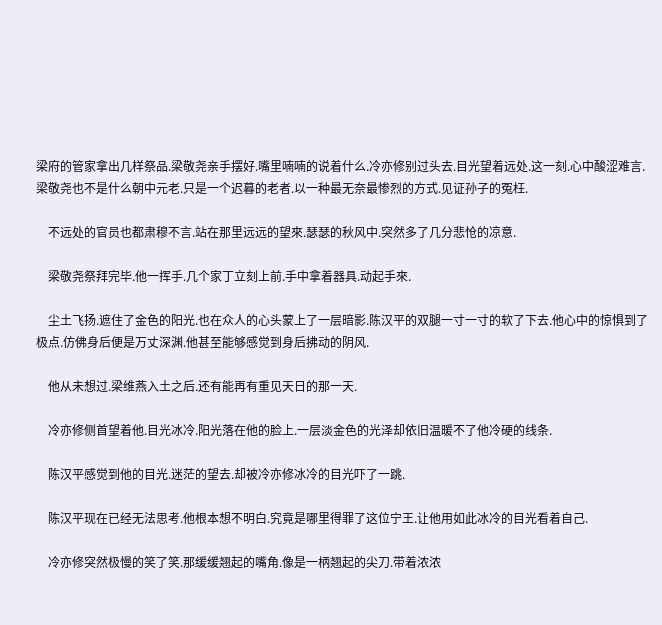梁府的管家拿出几样祭品.梁敬尧亲手摆好.嘴里喃喃的说着什么.冷亦修别过头去.目光望着远处.这一刻.心中酸涩难言.梁敬尧也不是什么朝中元老.只是一个迟暮的老者.以一种最无奈最惨烈的方式.见证孙子的冤枉.

    不远处的官员也都肃穆不言.站在那里远远的望來.瑟瑟的秋风中.突然多了几分悲怆的凉意.

    梁敬尧祭拜完毕.他一挥手.几个家丁立刻上前.手中拿着器具.动起手來.

    尘土飞扬.遮住了金色的阳光.也在众人的心头蒙上了一层暗影.陈汉平的双腿一寸一寸的软了下去.他心中的惊惧到了极点.仿佛身后便是万丈深渊.他甚至能够感觉到身后拂动的阴风.

    他从未想过.梁维燕入土之后.还有能再有重见天日的那一天.

    冷亦修侧首望着他.目光冰冷.阳光落在他的脸上.一层淡金色的光泽却依旧温暖不了他冷硬的线条.

    陈汉平感觉到他的目光.迷茫的望去.却被冷亦修冰冷的目光吓了一跳.

    陈汉平现在已经无法思考.他根本想不明白.究竟是哪里得罪了这位宁王.让他用如此冰冷的目光看着自己.

    冷亦修突然极慢的笑了笑.那缓缓翘起的嘴角.像是一柄翘起的尖刀.带着浓浓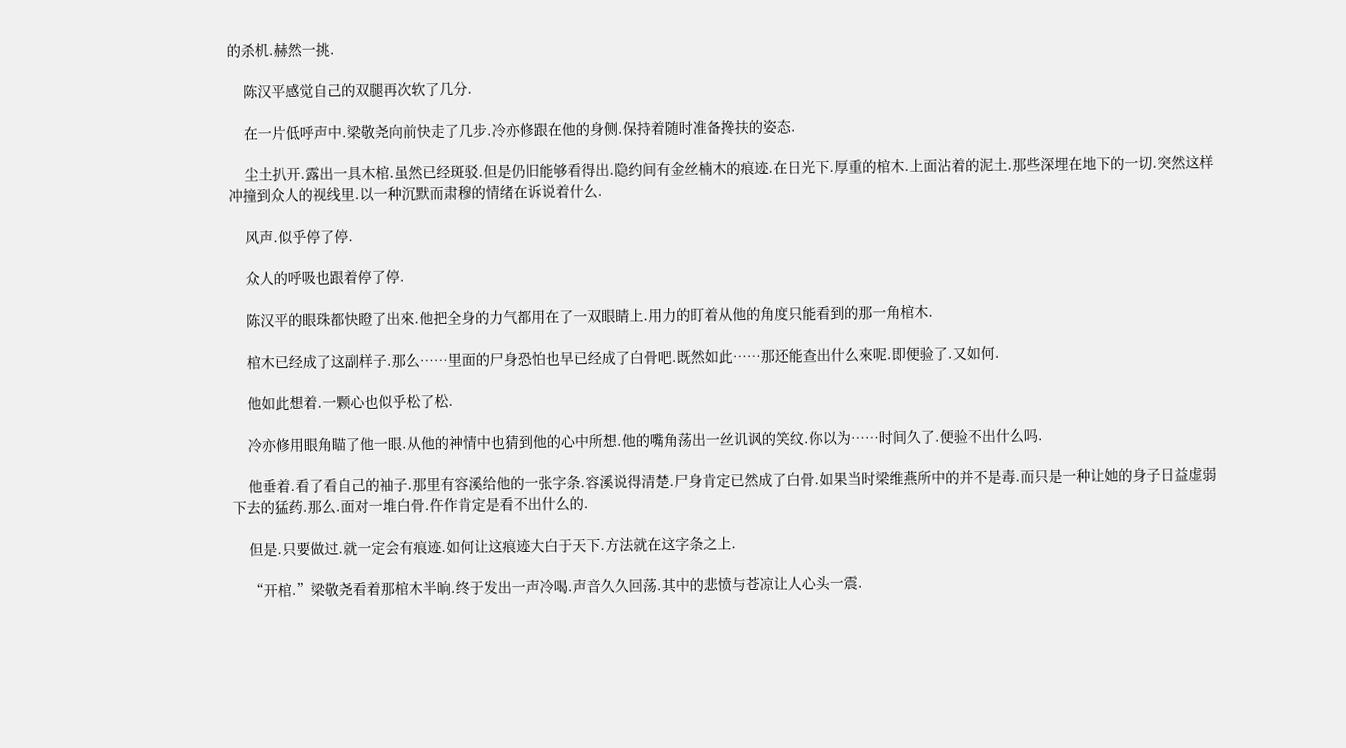的杀机.赫然一挑.

    陈汉平感觉自己的双腿再次软了几分.

    在一片低呼声中.梁敬尧向前快走了几步.冷亦修跟在他的身侧.保持着随时准备搀扶的姿态.

    尘土扒开.露出一具木棺.虽然已经斑驳.但是仍旧能够看得出.隐约间有金丝楠木的痕迹.在日光下.厚重的棺木.上面沾着的泥土.那些深埋在地下的一切.突然这样冲撞到众人的视线里.以一种沉默而肃穆的情绪在诉说着什么.

    风声.似乎停了停.

    众人的呼吸也跟着停了停.

    陈汉平的眼珠都快瞪了出來.他把全身的力气都用在了一双眼睛上.用力的盯着从他的角度只能看到的那一角棺木.

    棺木已经成了这副样子.那么……里面的尸身恐怕也早已经成了白骨吧.既然如此……那还能查出什么來呢.即便验了.又如何.

    他如此想着.一颗心也似乎松了松.

    冷亦修用眼角瞄了他一眼.从他的神情中也猜到他的心中所想.他的嘴角荡出一丝讥讽的笑纹.你以为……时间久了.便验不出什么吗.

    他垂着.看了看自己的袖子.那里有容溪给他的一张字条.容溪说得清楚.尸身肯定已然成了白骨.如果当时梁维燕所中的并不是毒.而只是一种让她的身子日益虚弱下去的猛药.那么.面对一堆白骨.仵作肯定是看不出什么的.

    但是.只要做过.就一定会有痕迹.如何让这痕迹大白于天下.方法就在这字条之上.

    “开棺.”梁敬尧看着那棺木半晌.终于发出一声冷喝.声音久久回荡.其中的悲愤与苍凉让人心头一震.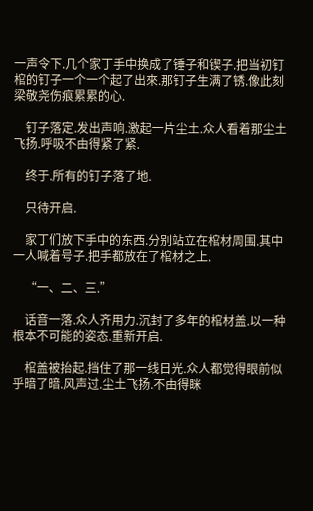一声令下.几个家丁手中换成了锤子和锲子.把当初钉棺的钉子一个一个起了出來.那钉子生满了锈.像此刻梁敬尧伤痕累累的心.

    钉子落定.发出声响.激起一片尘土.众人看着那尘土飞扬.呼吸不由得紧了紧.

    终于.所有的钉子落了地.

    只待开启.

    家丁们放下手中的东西.分别站立在棺材周围.其中一人喊着号子.把手都放在了棺材之上.

    “一、二、三.”

    话音一落.众人齐用力.沉封了多年的棺材盖.以一种根本不可能的姿态.重新开启.

    棺盖被抬起.挡住了那一线日光.众人都觉得眼前似乎暗了暗.风声过.尘土飞扬.不由得眯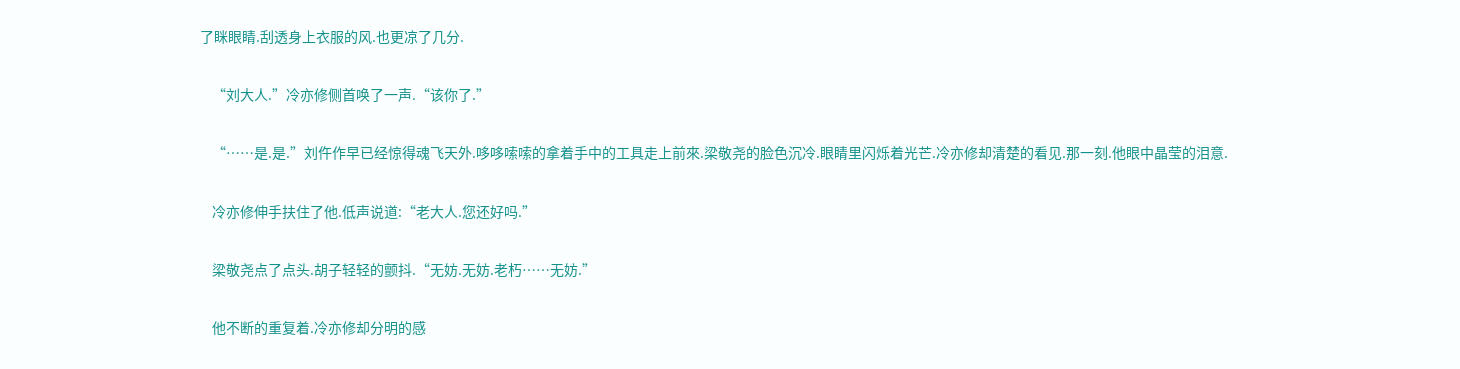了眯眼睛.刮透身上衣服的风.也更凉了几分.

    “刘大人.”冷亦修侧首唤了一声.“该你了.”

    “……是.是.”刘仵作早已经惊得魂飞天外.哆哆嗦嗦的拿着手中的工具走上前來.梁敬尧的脸色沉冷.眼睛里闪烁着光芒.冷亦修却清楚的看见.那一刻.他眼中晶莹的泪意.

    冷亦修伸手扶住了他.低声说道:“老大人.您还好吗.”

    梁敬尧点了点头.胡子轻轻的颤抖.“无妨.无妨.老朽……无妨.”

    他不断的重复着.冷亦修却分明的感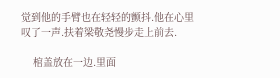觉到他的手臂也在轻轻的颤抖.他在心里叹了一声.扶着梁敬尧慢步走上前去.

    棺盖放在一边.里面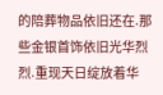的陪葬物品依旧还在.那些金银首饰依旧光华烈烈.重现天日绽放着华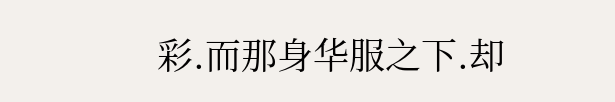彩.而那身华服之下.却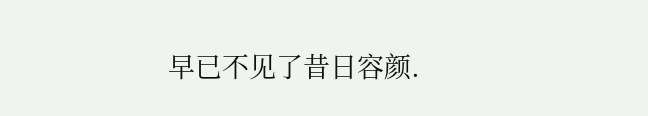早已不见了昔日容颜.